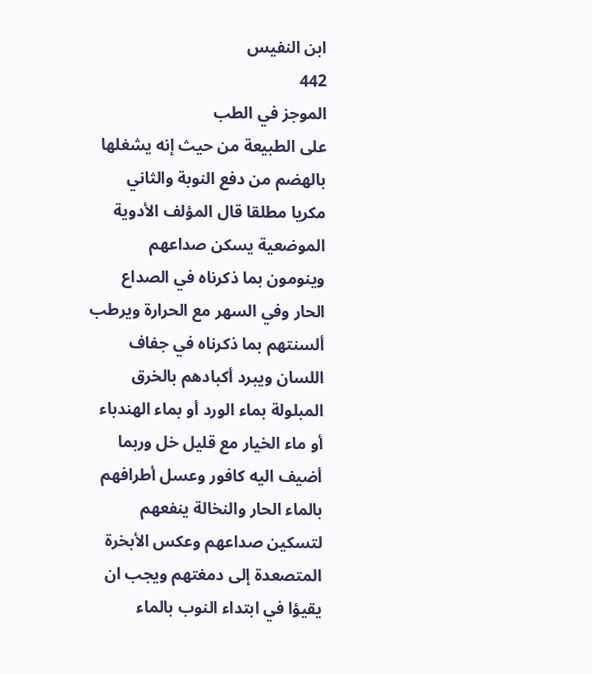ابن النفيس
442
الموجز في الطب
على الطبيعة من حيث إنه يشغلها بالهضم من دفع النوبة والثاني مكريا مطلقا قال المؤلف الأدوية الموضعية يسكن صداعهم وينومون بما ذكرناه في الصداع الحار وفي السهر مع الحرارة ويرطب ألسنتهم بما ذكرناه في جفاف اللسان ويبرد أكبادهم بالخرق المبلولة بماء الورد أو بماء الهندباء أو ماء الخيار مع قليل خل وربما أضيف اليه كافور وعسل أطرافهم بالماء الحار والنخالة ينفعهم لتسكين صداعهم وعكس الأبخرة المتصعدة إلى دمغتهم ويجب ان يقيؤا في ابتداء النوب بالماء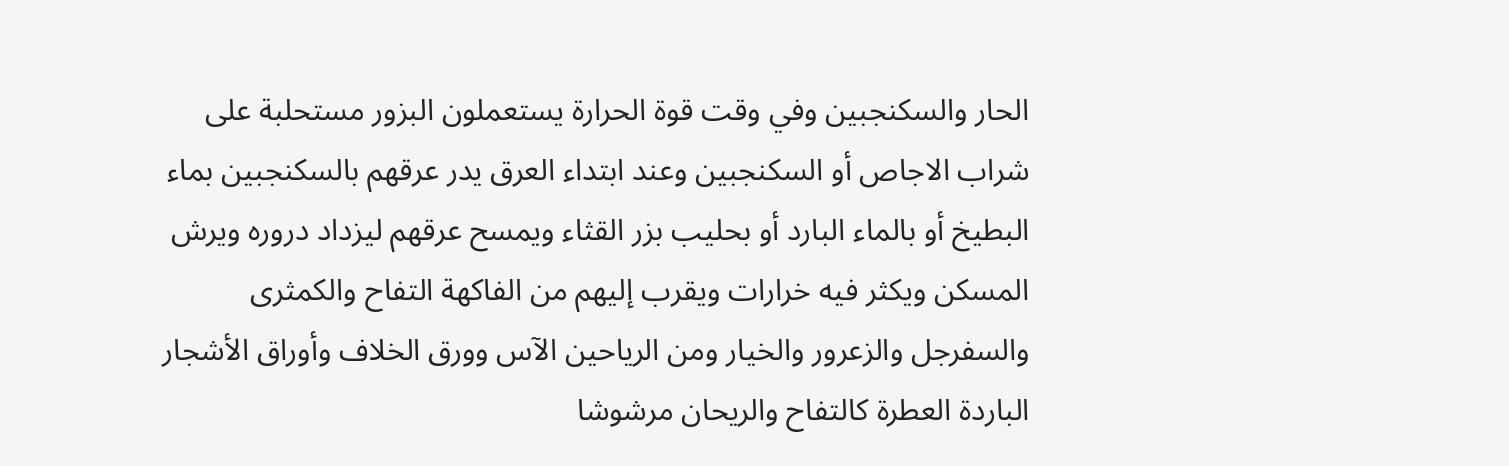الحار والسكنجبين وفي وقت قوة الحرارة يستعملون البزور مستحلبة على شراب الاجاص أو السكنجبين وعند ابتداء العرق يدر عرقهم بالسكنجبين بماء البطيخ أو بالماء البارد أو بحليب بزر القثاء ويمسح عرقهم ليزداد دروره ويرش المسكن ويكثر فيه خرارات ويقرب إليهم من الفاكهة التفاح والكمثرى والسفرجل والزعرور والخيار ومن الرياحين الآس وورق الخلاف وأوراق الأشجار الباردة العطرة كالتفاح والريحان مرشوشا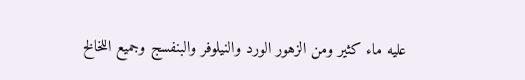عليه ماء كثير ومن الزهور الورد والنيلوفر والبنفسج وجميع اللخالخ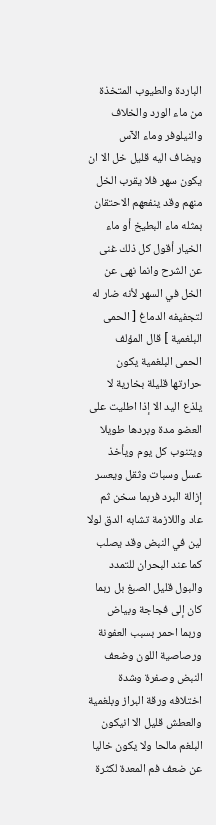الباردة والطيوب المتخذة من ماء الورد والخلاف والنيلوفر وماء الآس ويضاف اليه قليل خل الا ان يكون سهر فلا يقرب الخل منهم وقد ينفعهم الاحتقان بمثله ماء البطيخ أو ماء الخيار أقول كل ذلك غنى عن الشرح وانما نهى عن الخل في السهر لأنه ضار له لتجفيفه الدماغ [ الحمى البلغمية ] قال المؤلف الحمى البلغمية يكون حرارتها قليلة بخارية لا يلذع اليد الا إذا اطليت على العضو مدة وبردها طويلا ويتنوب كل يوم ويأخذ عسل وسبات وثقل ويعسر إزالة البرد فربما سخن ثم عاد واللازمة تشابه الدق لولا لين في النبض وقد يصلب كما عند البحران للتمدد والبول قليل الصبغ بل ربما كان إلى فجاجة وبياض وربما احمر بسبب العفونة ورصاصية اللون وضعف النبض وصفرة وشدة اختلافه ورقة البراز وبلغمية والعطش قليل الا انيكون البلغم مالحا ولا يكون خاليا عن ضعف فم المعدة لكثرة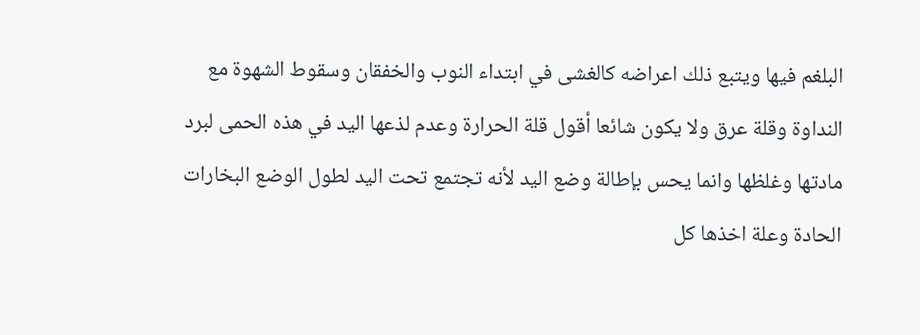البلغم فيها ويتبع ذلك اعراضه كالغشى في ابتداء النوب والخفقان وسقوط الشهوة مع النداوة وقلة عرق ولا يكون شائعا أقول قلة الحرارة وعدم لذعها اليد في هذه الحمى لبرد مادتها وغلظها وانما يحس بإطالة وضع اليد لأنه تجتمع تحت اليد لطول الوضع البخارات الحادة وعلة اخذها كل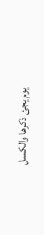يوم يجئ ذكرها والكسل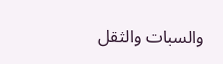والسبات والثقل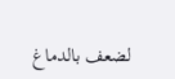لضعف بالدماغ